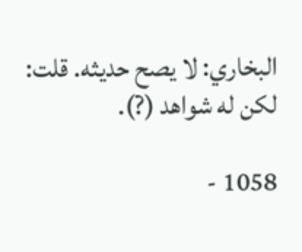البخاري: لا يصح حديثه. قلت: لكن له شواهد (?).

1058 -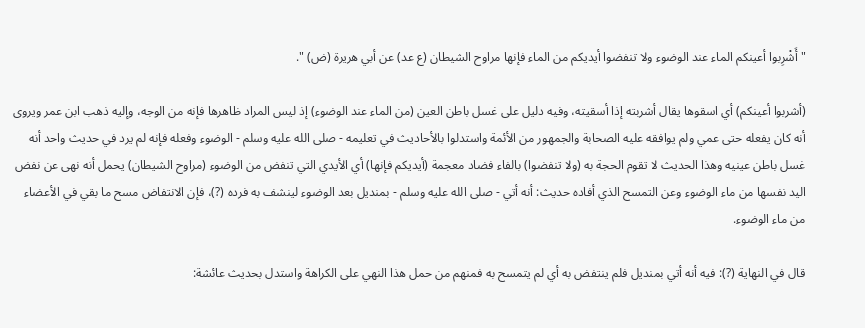"أَشْرِبوا أعينكم الماء عند الوضوء ولا تنفضوا أيديكم من الماء فإنها مراوح الشيطان (ع عد) عن أبي هريرة (ض) ".

(أشربوا أعينكم) أي اسقوها يقال أشربته إذا أسقيته، وفيه دليل على غسل باطن العين (من الماء عند الوضوء) إذ ليس المراد ظاهرها فإنه من الوجه، وإليه ذهب ابن عمر ويروى أنه كان يفعله حتى عمي ولم يوافقه عليه الصحابة والجمهور من الأئمة واستدلوا بالأحاديث في تعليمه - صلى الله عليه وسلم - الوضوء وفعله فإنه لم يرد في حديث واحد أنه غسل باطن عينيه وهذا الحديث لا تقوم الحجة به (ولا تنفضوا) بالفاء فضاد معجمة (أيديكم فإنها) أي الأيدي التي تنفض من الوضوء (مراوح الشيطان) يحمل أنه نهى عن نفض اليد نفسها من ماء الوضوء وعن التمسح الذي أفاده حديث: أنه أتي - صلى الله عليه وسلم - بمنديل بعد الوضوء لينشف به فرده (?)، فإن الانتفاض مسح ما بقي في الأعضاء من ماء الوضوء.

قال في النهاية (?): فيه أنه أتي بمنديل فلم ينتفض به أي لم يتمسح به فمنهم من حمل هذا النهي على الكراهة واستدل بحديث عائشة: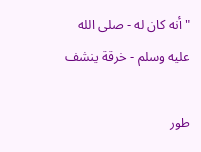"أنه كان له - صلى الله عليه وسلم - خرقة ينشف

طور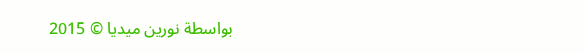بواسطة نورين ميديا © 2015